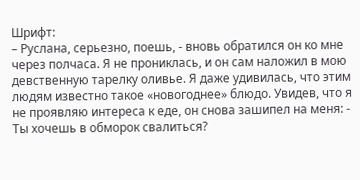Шрифт:
– Руслана, серьезно, поешь, - вновь обратился он ко мне через полчаса. Я не прониклась, и он сам наложил в мою девственную тарелку оливье. Я даже удивилась, что этим людям известно такое «новогоднее» блюдо. Увидев, что я не проявляю интереса к еде, он снова зашипел на меня: - Ты хочешь в обморок свалиться?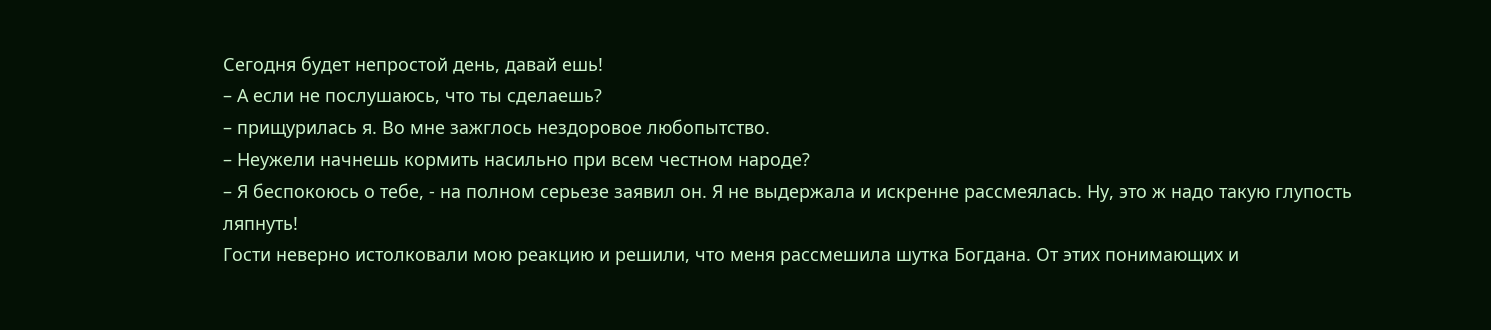Сегодня будет непростой день, давай ешь!
– А если не послушаюсь, что ты сделаешь?
– прищурилась я. Во мне зажглось нездоровое любопытство.
– Неужели начнешь кормить насильно при всем честном народе?
– Я беспокоюсь о тебе, - на полном серьезе заявил он. Я не выдержала и искренне рассмеялась. Ну, это ж надо такую глупость ляпнуть!
Гости неверно истолковали мою реакцию и решили, что меня рассмешила шутка Богдана. От этих понимающих и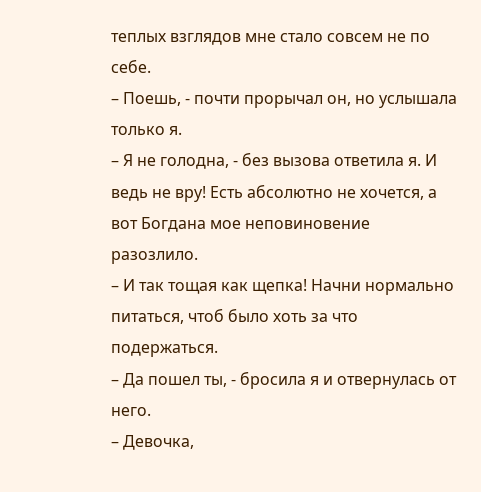теплых взглядов мне стало совсем не по себе.
– Поешь, - почти прорычал он, но услышала только я.
– Я не голодна, - без вызова ответила я. И ведь не вру! Есть абсолютно не хочется, а вот Богдана мое неповиновение разозлило.
– И так тощая как щепка! Начни нормально питаться, чтоб было хоть за что подержаться.
– Да пошел ты, - бросила я и отвернулась от него.
– Девочка,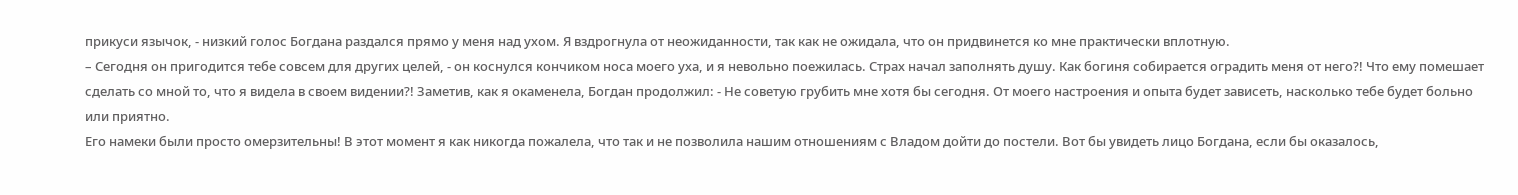прикуси язычок, - низкий голос Богдана раздался прямо у меня над ухом. Я вздрогнула от неожиданности, так как не ожидала, что он придвинется ко мне практически вплотную.
– Сегодня он пригодится тебе совсем для других целей, - он коснулся кончиком носа моего уха, и я невольно поежилась. Страх начал заполнять душу. Как богиня собирается оградить меня от него?! Что ему помешает сделать со мной то, что я видела в своем видении?! Заметив, как я окаменела, Богдан продолжил: - Не советую грубить мне хотя бы сегодня. От моего настроения и опыта будет зависеть, насколько тебе будет больно или приятно.
Его намеки были просто омерзительны! В этот момент я как никогда пожалела, что так и не позволила нашим отношениям с Владом дойти до постели. Вот бы увидеть лицо Богдана, если бы оказалось,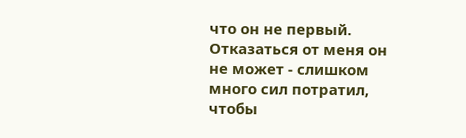что он не первый. Отказаться от меня он не может - слишком много сил потратил, чтобы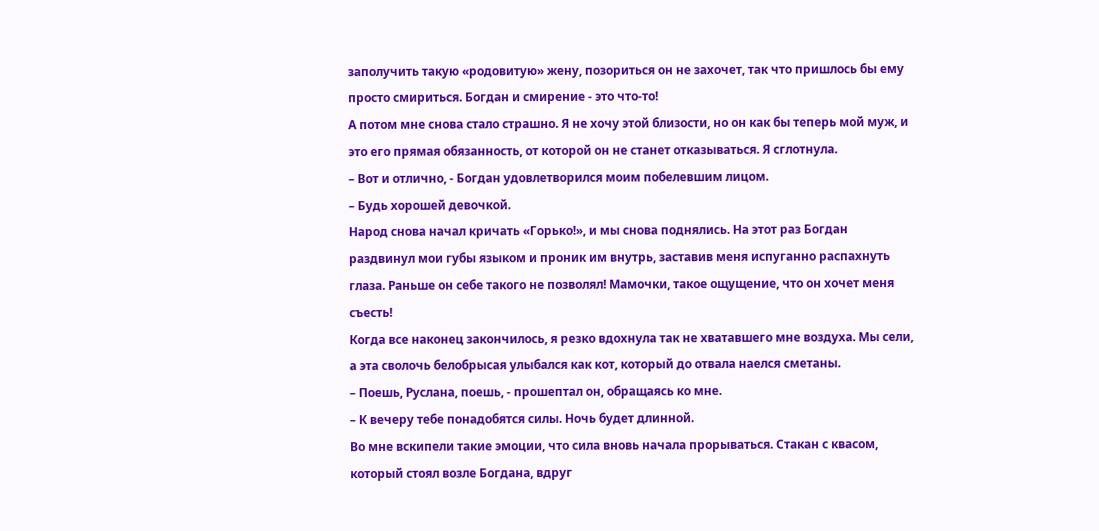заполучить такую «родовитую» жену, позориться он не захочет, так что пришлось бы ему просто смириться. Богдан и смирение - это что-то!
А потом мне снова стало страшно. Я не хочу этой близости, но он как бы теперь мой муж, и это его прямая обязанность, от которой он не станет отказываться. Я сглотнула.
– Вот и отлично, - Богдан удовлетворился моим побелевшим лицом.
– Будь хорошей девочкой.
Народ снова начал кричать «Горько!», и мы снова поднялись. На этот раз Богдан раздвинул мои губы языком и проник им внутрь, заставив меня испуганно распахнуть глаза. Раньше он себе такого не позволял! Мамочки, такое ощущение, что он хочет меня съесть!
Когда все наконец закончилось, я резко вдохнула так не хватавшего мне воздуха. Мы сели, а эта сволочь белобрысая улыбался как кот, который до отвала наелся сметаны.
– Поешь, Руслана, поешь, - прошептал он, обращаясь ко мне.
– К вечеру тебе понадобятся силы. Ночь будет длинной.
Во мне вскипели такие эмоции, что сила вновь начала прорываться. Стакан с квасом, который стоял возле Богдана, вдруг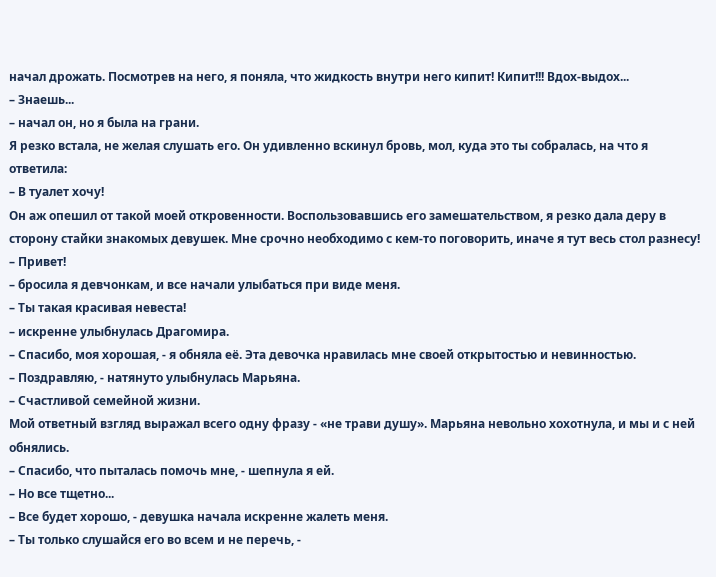начал дрожать. Посмотрев на него, я поняла, что жидкость внутри него кипит! Кипит!!! Вдох-выдох...
– Знаешь...
– начал он, но я была на грани.
Я резко встала, не желая слушать его. Он удивленно вскинул бровь, мол, куда это ты собралась, на что я ответила:
– В туалет хочу!
Он аж опешил от такой моей откровенности. Воспользовавшись его замешательством, я резко дала деру в сторону стайки знакомых девушек. Мне срочно необходимо с кем-то поговорить, иначе я тут весь стол разнесу!
– Привет!
– бросила я девчонкам, и все начали улыбаться при виде меня.
– Ты такая красивая невеста!
– искренне улыбнулась Драгомира.
– Спасибо, моя хорошая, - я обняла её. Эта девочка нравилась мне своей открытостью и невинностью.
– Поздравляю, - натянуто улыбнулась Марьяна.
– Счастливой семейной жизни.
Мой ответный взгляд выражал всего одну фразу - «не трави душу». Марьяна невольно хохотнула, и мы и с ней обнялись.
– Спасибо, что пыталась помочь мне, - шепнула я ей.
– Но все тщетно...
– Все будет хорошо, - девушка начала искренне жалеть меня.
– Ты только слушайся его во всем и не перечь, -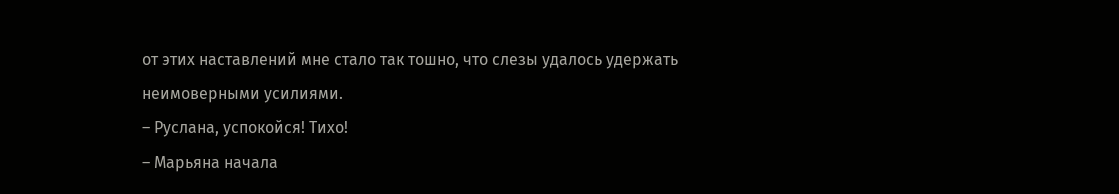от этих наставлений мне стало так тошно, что слезы удалось удержать неимоверными усилиями.
– Руслана, успокойся! Тихо!
– Марьяна начала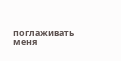поглаживать меня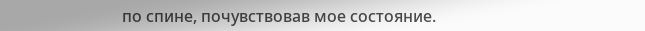по спине, почувствовав мое состояние.